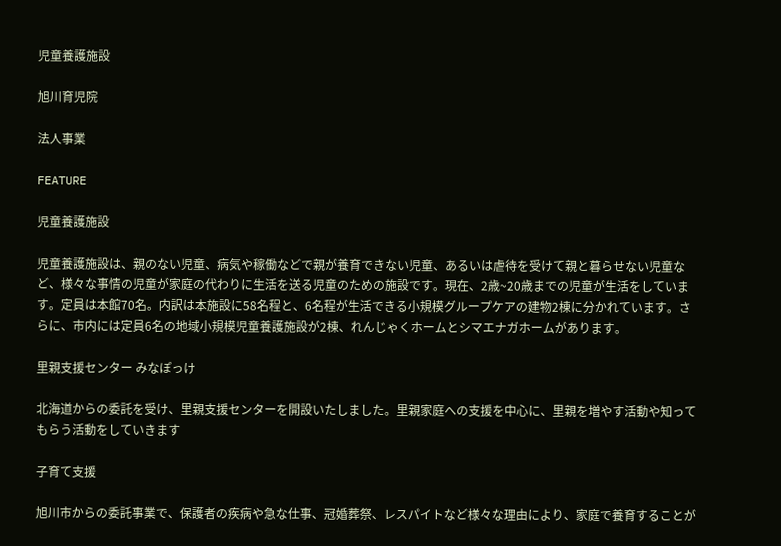児童養護施設

旭川育児院

法人事業

FEATURE

児童養護施設

児童養護施設は、親のない児童、病気や稼働などで親が養育できない児童、あるいは虐待を受けて親と暮らせない児童など、様々な事情の児童が家庭の代わりに生活を送る児童のための施設です。現在、2歳~20歳までの児童が生活をしています。定員は本館70名。内訳は本施設に58名程と、6名程が生活できる小規模グループケアの建物2棟に分かれています。さらに、市内には定員6名の地域小規模児童養護施設が2棟、れんじゃくホームとシマエナガホームがあります。

里親支援センター みなぽっけ

北海道からの委託を受け、里親支援センターを開設いたしました。里親家庭への支援を中心に、里親を増やす活動や知ってもらう活動をしていきます

子育て支援

旭川市からの委託事業で、保護者の疾病や急な仕事、冠婚葬祭、レスパイトなど様々な理由により、家庭で養育することが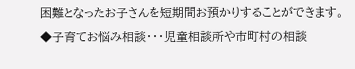困難となったお子さんを短期間お預かりすることができます。
◆子育てお悩み相談・・・児童相談所や市町村の相談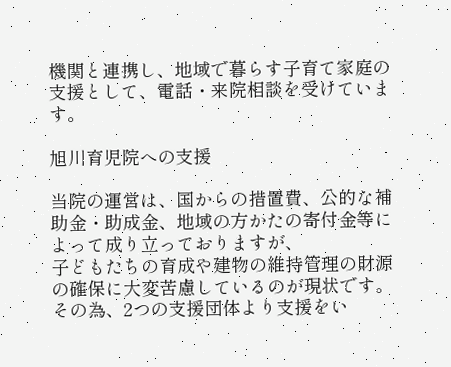機関と連携し、地域で暮らす子育て家庭の支援として、電話・来院相談を受けています。

旭川育児院への支援

当院の運営は、国からの措置費、公的な補助金・助成金、地域の方かたの寄付金等によって成り立っておりますが、
子どもたちの育成や建物の維持管理の財源の確保に大変苦慮しているのが現状です。
その為、2つの支援団体より支援をい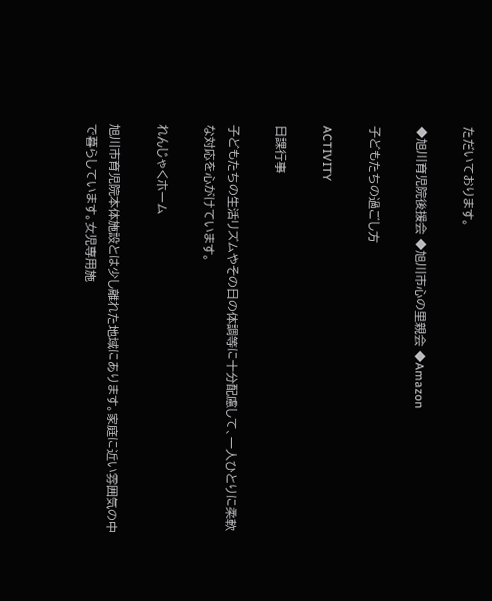ただいております。

◆旭川育児院後援会 ◆旭川市心の里親会 ◆Amazon

子どもたちの過ごし方

ACTIVITY

日課行事

子どもたちの生活リズムやその日の体調等に十分配慮して、一人ひとりに柔軟な対応を心がけています。

れんじゃくホーム

旭川市育児院本体施設とは少し離れた地域にあります。家庭に近い雰囲気の中で暮らしています。女児専用施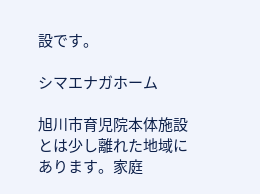設です。

シマエナガホーム

旭川市育児院本体施設とは少し離れた地域にあります。家庭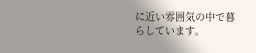に近い雰囲気の中で暮らしています。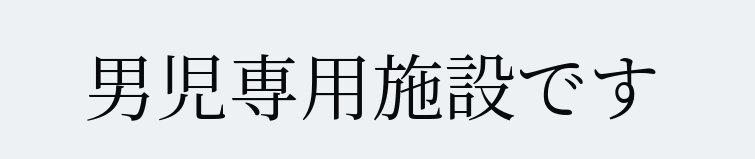男児専用施設です